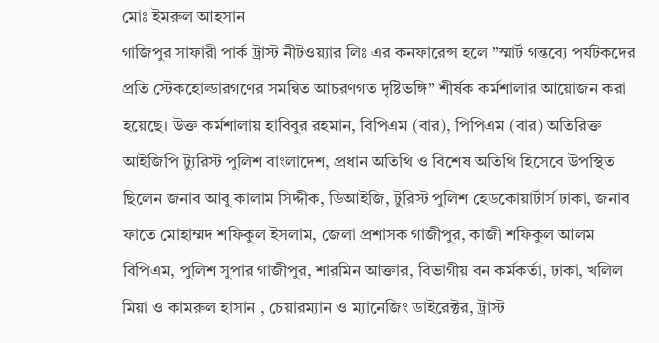মোঃ ইমরুল আহসান
গাজিপুর সাফারী পার্ক ট্রাস্ট নীটওয়্যার লিঃ এর কনফারেন্স হলে ”স্মার্ট গন্তব্যে পর্যটকদের প্রতি স্টেকহোল্ডারগণের সমন্বিত আচরণগত দৃষ্টিভঙ্গি” শীর্ষক কর্মশালার আয়োজন করা হয়েছে। উক্ত কর্মশালায় হাবিবুর রহমান, বিপিএম (বার), পিপিএম (বার) অতিরিক্ত আইজিপি ট্যুরিস্ট পুলিশ বাংলাদেশ, প্রধান অতিথি ও বিশেষ অতিথি হিসেবে উপস্থিত ছিলেন জনাব আবু কালাম সিদ্দীক, ডিআইজি, টুরিস্ট পুলিশ হেডকোয়ার্টার্স ঢাকা, জনাব ফাতে মোহাম্মদ শফিকুল ইসলাম, জেলা প্রশাসক গাজীপুর, কাজী শফিকুল আলম বিপিএম, পুলিশ সুপার গাজীপুর, শারমিন আক্তার, বিভাগীয় বন কর্মকর্তা, ঢাকা, খলিল মিয়া ও কামরুল হাসান , চেয়ারম্যান ও ম্যানেজিং ডাইরেক্টর, ট্রাস্ট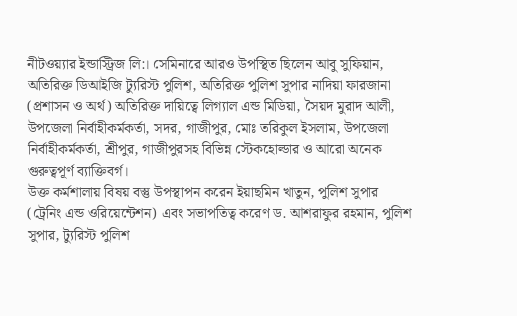নীটওয়্যার ইন্ডাস্ট্রিজ লি:। সেমিনারে আরও উপস্থিত ছিলেন আবু সুফিয়ান, অতিরিক্ত ডিআইজি ট্যুরিস্ট পুলিশ, অতিরিক্ত পুলিশ সুপার নাদিয়া ফারজানা (প্রশাসন ও অর্থ) অতিরিক্ত দায়িত্বে লিগ্যাল এন্ড মিডিয়া, সৈয়দ মুরাদ আলী, উপজেলা নির্বাহীকর্মকর্তা, সদর, গাজীপুর, মোঃ তরিকুল ইসলাম, উপজেলা নির্বাহীকর্মকর্তা, শ্রীপুর, গাজীপুরসহ বিভিন্ন স্টেকহোল্ডার ও আরো অনেক গুরুত্বপূর্ণ ব্যাক্তিবর্গ।
উক্ত কর্মশালায় বিষয় বস্তু উপস্থাপন করেন ইয়াছমিন খাতুন, পুলিশ সুপার (ট্রেনিং এন্ড ওরিয়েন্টেশন) এবং সভাপতিত্ব করেণ ড. আশরাফুর রহমান, পুলিশ সুপার, ট্যুরিস্ট পুলিশ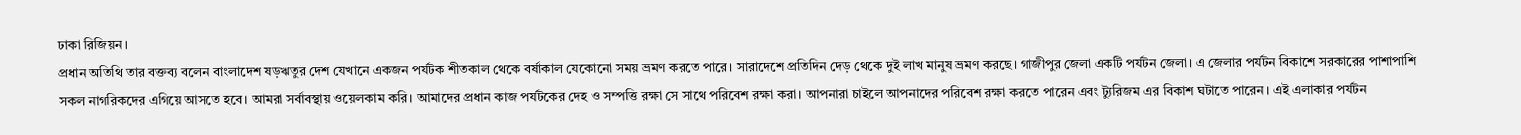ঢাকা রিজিয়ন।
প্রধান অতিথি তার বক্তব্য বলেন বাংলাদেশ ষড়ঋতুর দেশ যেখানে একজন পর্যটক শীতকাল থেকে বর্ষাকাল যেকোনো সময় ভ্রমণ করতে পারে। সারাদেশে প্রতিদিন দেড় থেকে দুই লাখ মানুষ ভ্রমণ করছে। গাজীপুর জেলা একটি পর্যটন জেলা। এ জেলার পর্যটন বিকাশে সরকারের পাশাপাশি সকল নাগরিকদের এগিয়ে আসতে হবে। আমরা সর্বাবস্থায় ওয়েলকাম করি। আমাদের প্রধান কাজ পর্যটকের দেহ ও সম্পত্তি রক্ষা সে সাথে পরিবেশ রক্ষা করা। আপনারা চাইলে আপনাদের পরিবেশ রক্ষা করতে পারেন এবং ট্যুরিজম এর বিকাশ ঘটাতে পারেন। এই এলাকার পর্যটন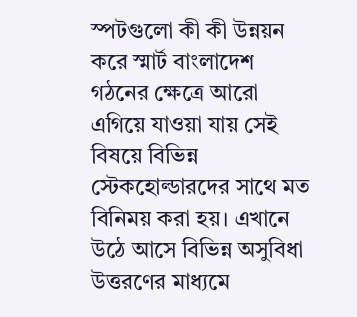স্পটগুলো কী কী উন্নয়ন করে স্মার্ট বাংলাদেশ গঠনের ক্ষেত্রে আরো এগিয়ে যাওয়া যায় সেই বিষয়ে বিভিন্ন স্টেকহোল্ডারদের সাথে মত বিনিময় করা হয়। এখানে উঠে আসে বিভিন্ন অসুবিধা উত্তরণের মাধ্যমে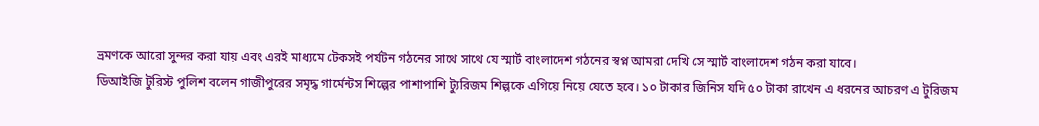ভ্রমণকে আরো সুন্দর করা যায় এবং এরই মাধ্যমে টেকসই পর্যটন গঠনের সাথে সাথে যে স্মার্ট বাংলাদেশ গঠনের স্বপ্ন আমরা দেখি সে স্মার্ট বাংলাদেশ গঠন করা যাবে।
ডিআইজি টুরিস্ট পুলিশ বলেন গাজীপুরের সমৃদ্ধ গার্মেন্টস শিল্পের পাশাপাশি ট্যুরিজম শিল্পকে এগিয়ে নিয়ে যেতে হবে। ১০ টাকার জিনিস যদি ৫০ টাকা রাখেন এ ধরনের আচরণ এ টুরিজম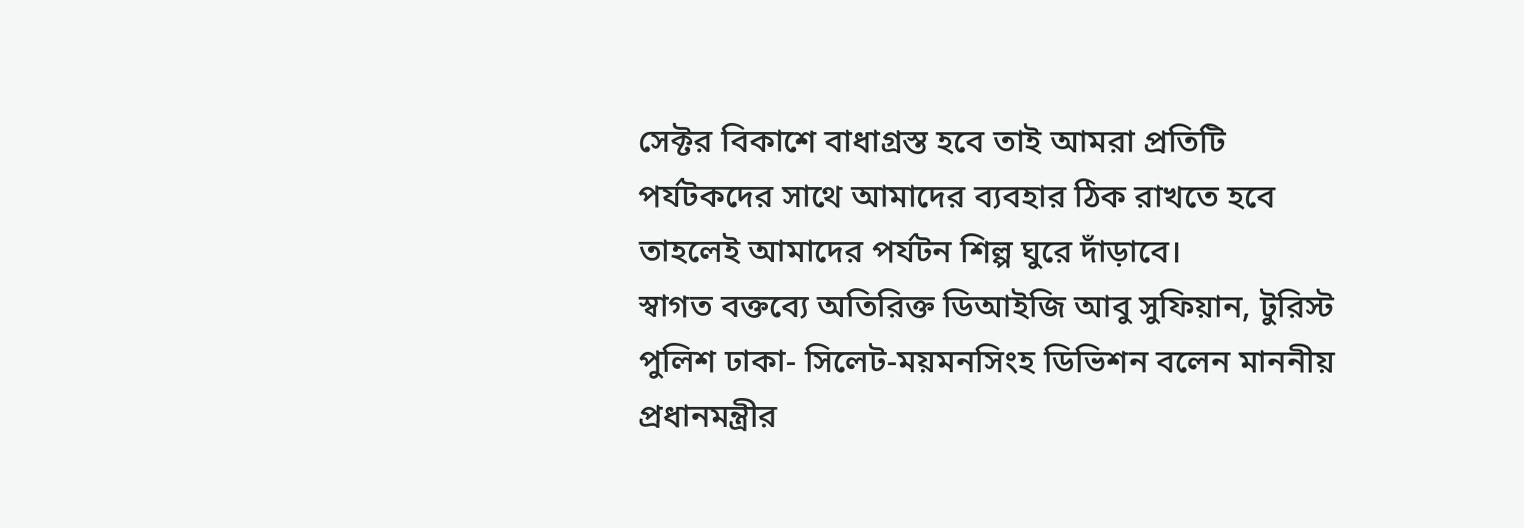সেক্টর বিকাশে বাধাগ্রস্ত হবে তাই আমরা প্রতিটি পর্যটকদের সাথে আমাদের ব্যবহার ঠিক রাখতে হবে তাহলেই আমাদের পর্যটন শিল্প ঘুরে দাঁড়াবে।
স্বাগত বক্তব্যে অতিরিক্ত ডিআইজি আবু সুফিয়ান, টুরিস্ট পুলিশ ঢাকা- সিলেট-ময়মনসিংহ ডিভিশন বলেন মাননীয় প্রধানমন্ত্রীর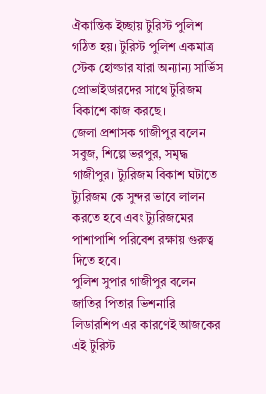ঐকান্তিক ইচ্ছায় টুরিস্ট পুলিশ গঠিত হয়। টুরিস্ট পুলিশ একমাত্র স্টেক হোল্ডার যারা অন্যান্য সার্ভিস প্রোভাইডারদের সাথে টুরিজম বিকাশে কাজ করছে।
জেলা প্রশাসক গাজীপুর বলেন সবুজ, শিল্পে ভরপুর, সমৃদ্ধ গাজীপুর। ট্যুরিজম বিকাশ ঘটাতে ট্যুরিজম কে সুন্দর ভাবে লালন করতে হবে এবং ট্যুরিজমের পাশাপাশি পরিবেশ রক্ষায় গুরুত্ব দিতে হবে।
পুলিশ সুপার গাজীপুর বলেন জাতির পিতার ভিশনারি লিডারশিপ এর কারণেই আজকের এই টুরিস্ট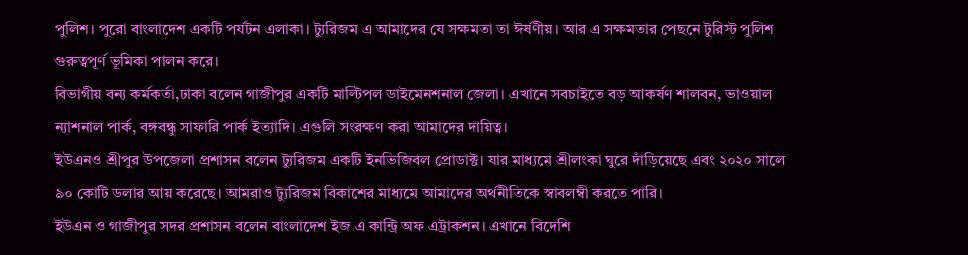পুলিশ। পুরো বাংলাদেশ একটি পর্যটন এলাকা। ট্যুরিজম এ আমাদের যে সক্ষমতা তা ঈর্ষণীয়। আর এ সক্ষমতার পেছনে টুরিস্ট পুলিশ গুরুত্বপূর্ণ ভূমিকা পালন করে।
বিভাগীয় বন্য কর্মকর্তা,ঢাকা বলেন গাজীপুর একটি মাল্টিপল ডাইমেনশনাল জেলা। এখানে সবচাইতে বড় আকর্ষণ শালবন, ভাওয়াল ন্যাশনাল পার্ক, বঙ্গবন্ধু সাফারি পার্ক ইত্যাদি। এগুলি সংরক্ষণ করা আমাদের দায়িত্ব।
ইউএনও শ্রীপুর উপজেলা প্রশাসন বলেন ট্যুরিজম একটি ইনভিজিবল প্রোডাক্ট। যার মাধ্যমে শ্রীলংকা ঘুরে দাঁড়িয়েছে এবং ২০২০ সালে ৯০ কোটি ডলার আয় করেছে। আমরাও ট্যুরিজম বিকাশের মাধ্যমে আমাদের অর্থনীতিকে স্বাবলম্বী করতে পারি।
ইউএন ও গাজীপুর সদর প্রশাসন বলেন বাংলাদেশ ইজ এ কান্ট্রি অফ এট্রাকশন। এখানে বিদেশি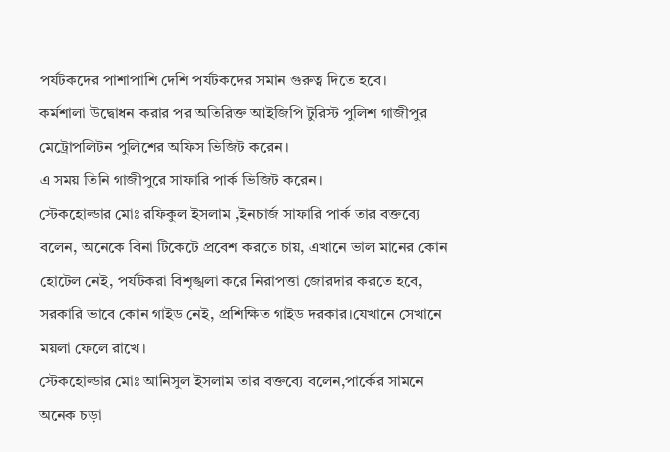পর্যটকদের পাশাপাশি দেশি পর্যটকদের সমান গুরুত্ব দিতে হবে।
কর্মশালা উদ্বোধন করার পর অতিরিক্ত আইজিপি টুরিস্ট পুলিশ গাজীপুর মেট্রোপলিটন পুলিশের অফিস ভিজিট করেন।
এ সময় তিনি গাজীপুরে সাফারি পার্ক ভিজিট করেন।
স্টেকহোল্ডার মোঃ রফিকুল ইসলাম ,ইনচার্জ সাফারি পার্ক তার বক্তব্যে বলেন, অনেকে বিনা টিকেটে প্রবেশ করতে চায়, এখানে ভাল মানের কোন হোটেল নেই, পর্যটকরা বিশৃঙ্খলা করে নিরাপত্তা জোরদার করতে হবে, সরকারি ভাবে কোন গাইড নেই, প্রশিক্ষিত গাইড দরকার।যেখানে সেখানে ময়লা ফেলে রাখে।
স্টেকহোল্ডার মোঃ আনিসুল ইসলাম তার বক্তব্যে বলেন,পার্কের সামনে অনেক চড়া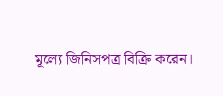মূল্যে জিনিসপত্র বিক্রি করেন।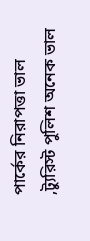পার্কের নিরাপত্তা ভাল ,ট্যুরিস্ট পুলিশ অনেক ভাল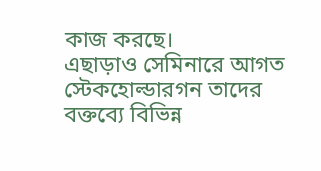কাজ করছে।
এছাড়াও সেমিনারে আগত স্টেকহোল্ডারগন তাদের বক্তব্যে বিভিন্ন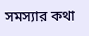সমস্যার কথা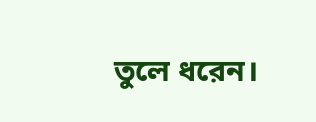তুলে ধরেন।